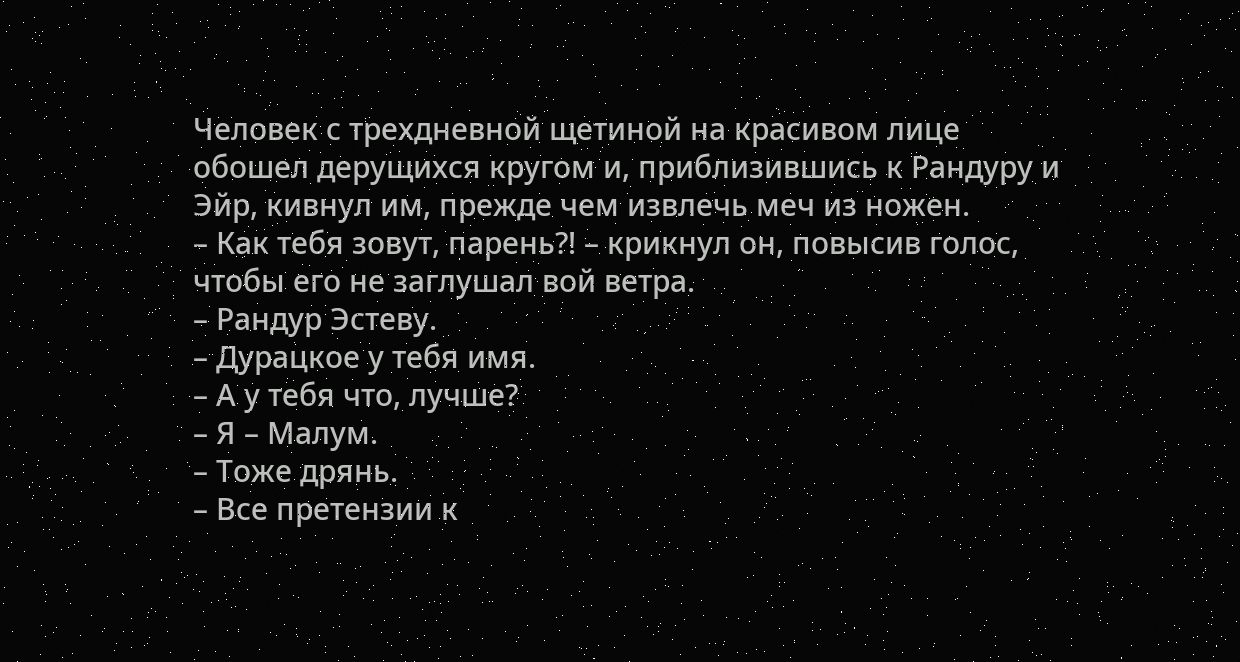Человек с трехдневной щетиной на красивом лице обошел дерущихся кругом и, приблизившись к Рандуру и Эйр, кивнул им, прежде чем извлечь меч из ножен.
– Как тебя зовут, парень?! – крикнул он, повысив голос, чтобы его не заглушал вой ветра.
– Рандур Эстеву.
– Дурацкое у тебя имя.
– А у тебя что, лучше?
– Я – Малум.
– Тоже дрянь.
– Все претензии к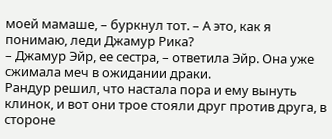моей мамаше, – буркнул тот. – А это, как я понимаю, леди Джамур Рика?
– Джамур Эйр, ее сестра, – ответила Эйр. Она уже сжимала меч в ожидании драки.
Рандур решил, что настала пора и ему вынуть клинок, и вот они трое стояли друг против друга, в стороне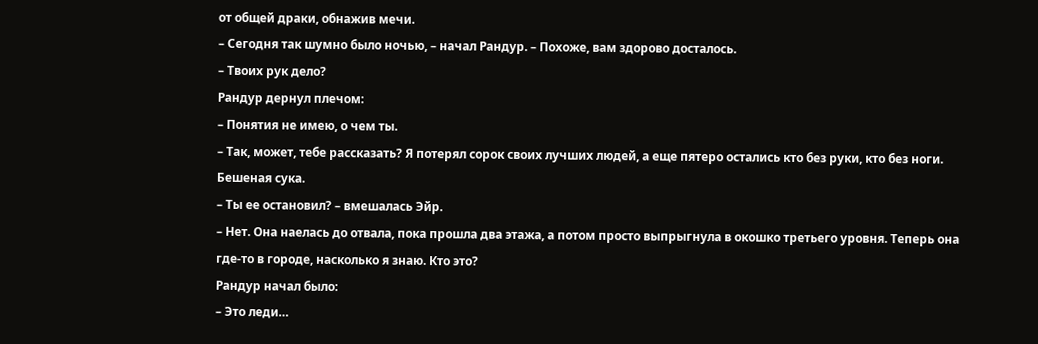от общей драки, обнажив мечи.
– Сегодня так шумно было ночью, – начал Рандур. – Похоже, вам здорово досталось.
– Твоих рук дело?
Рандур дернул плечом:
– Понятия не имею, о чем ты.
– Так, может, тебе рассказать? Я потерял сорок своих лучших людей, а еще пятеро остались кто без руки, кто без ноги. Бешеная сука.
– Ты ее остановил? – вмешалась Эйр.
– Нет. Она наелась до отвала, пока прошла два этажа, а потом просто выпрыгнула в окошко третьего уровня. Теперь она где-то в городе, насколько я знаю. Кто это?
Рандур начал было:
– Это леди…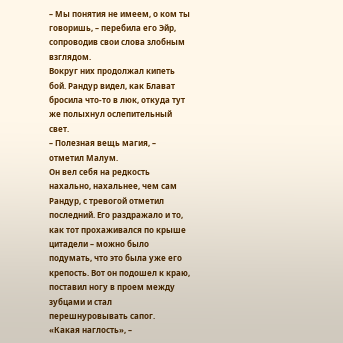– Мы понятия не имеем, о ком ты говоришь, – перебила его Эйр, сопроводив свои слова злобным взглядом.
Вокруг них продолжал кипеть бой. Рандур видел, как Блават бросила что-то в люк, откуда тут же полыхнул ослепительный свет.
– Полезная вещь магия, – отметил Малум.
Он вел себя на редкость нахально, нахальнее, чем сам Рандур, с тревогой отметил последний. Его раздражало и то, как тот прохаживался по крыше цитадели – можно было подумать, что это была уже его крепость. Вот он подошел к краю, поставил ногу в проем между зубцами и стал перешнуровывать сапог.
«Какая наглость», –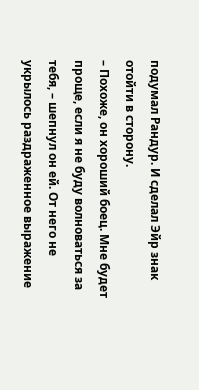подумал Рандур. И сделал Эйр знак отойти в сторону.
– Похоже, он хороший боец. Мне будет проще, если я не буду волноваться за тебя, – шепнул он ей. От него не укрылось раздраженное выражение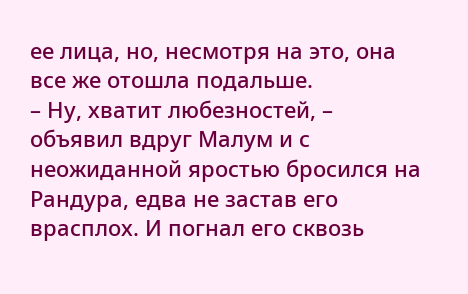ее лица, но, несмотря на это, она все же отошла подальше.
– Ну, хватит любезностей, – объявил вдруг Малум и с неожиданной яростью бросился на Рандура, едва не застав его врасплох. И погнал его сквозь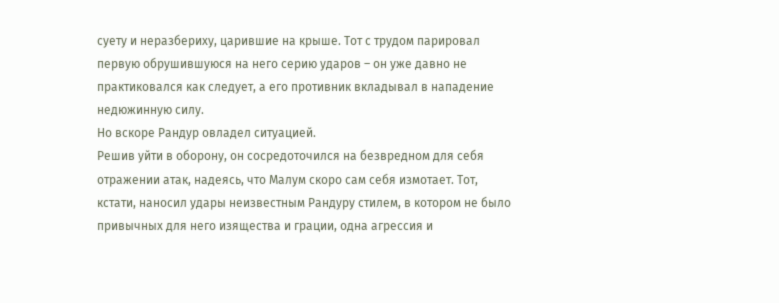суету и неразбериху, царившие на крыше. Тот с трудом парировал первую обрушившуюся на него серию ударов – он уже давно не практиковался как следует, а его противник вкладывал в нападение недюжинную силу.
Но вскоре Рандур овладел ситуацией.
Решив уйти в оборону, он сосредоточился на безвредном для себя отражении атак, надеясь, что Малум скоро сам себя измотает. Тот, кстати, наносил удары неизвестным Рандуру стилем, в котором не было привычных для него изящества и грации, одна агрессия и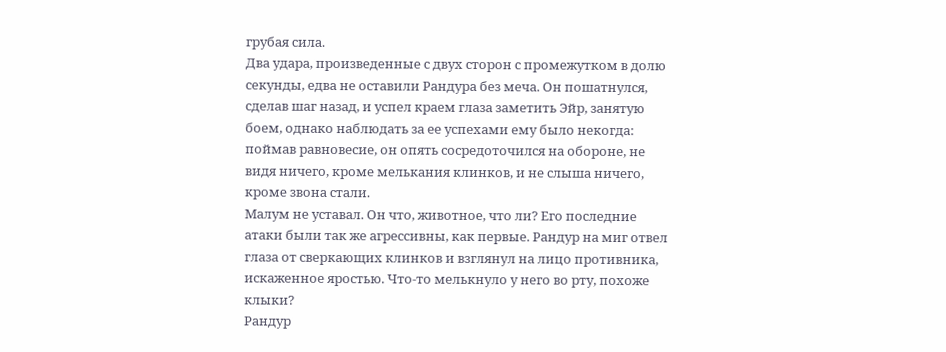грубая сила.
Два удара, произведенные с двух сторон с промежутком в долю секунды, едва не оставили Рандура без меча. Он пошатнулся, сделав шаг назад, и успел краем глаза заметить Эйр, занятую боем, однако наблюдать за ее успехами ему было некогда: поймав равновесие, он опять сосредоточился на обороне, не видя ничего, кроме мелькания клинков, и не слыша ничего, кроме звона стали.
Малум не уставал. Он что, животное, что ли? Его последние атаки были так же агрессивны, как первые. Рандур на миг отвел глаза от сверкающих клинков и взглянул на лицо противника, искаженное яростью. Что-то мелькнуло у него во рту, похоже клыки?
Рандур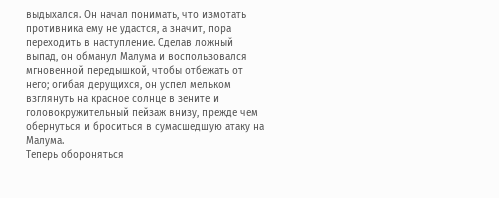выдыхался. Он начал понимать, что измотать противника ему не удастся, а значит, пора переходить в наступление. Сделав ложный выпад, он обманул Малума и воспользовался мгновенной передышкой, чтобы отбежать от него; огибая дерущихся, он успел мельком взглянуть на красное солнце в зените и головокружительный пейзаж внизу, прежде чем обернуться и броситься в сумасшедшую атаку на Малума.
Теперь обороняться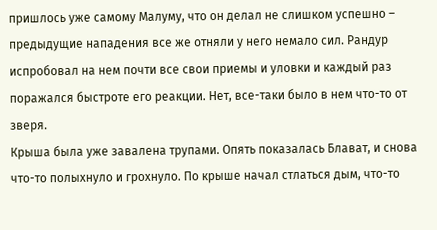пришлось уже самому Малуму, что он делал не слишком успешно – предыдущие нападения все же отняли у него немало сил. Рандур испробовал на нем почти все свои приемы и уловки и каждый раз поражался быстроте его реакции. Нет, все-таки было в нем что-то от зверя.
Крыша была уже завалена трупами. Опять показалась Блават, и снова что-то полыхнуло и грохнуло. По крыше начал стлаться дым, что-то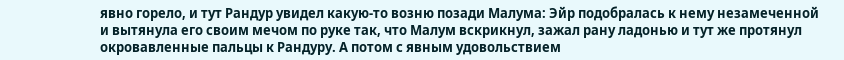явно горело, и тут Рандур увидел какую-то возню позади Малума: Эйр подобралась к нему незамеченной и вытянула его своим мечом по руке так, что Малум вскрикнул, зажал рану ладонью и тут же протянул окровавленные пальцы к Рандуру. А потом с явным удовольствием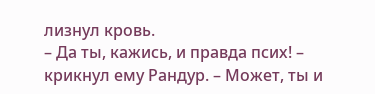лизнул кровь.
– Да ты, кажись, и правда псих! – крикнул ему Рандур. – Может, ты и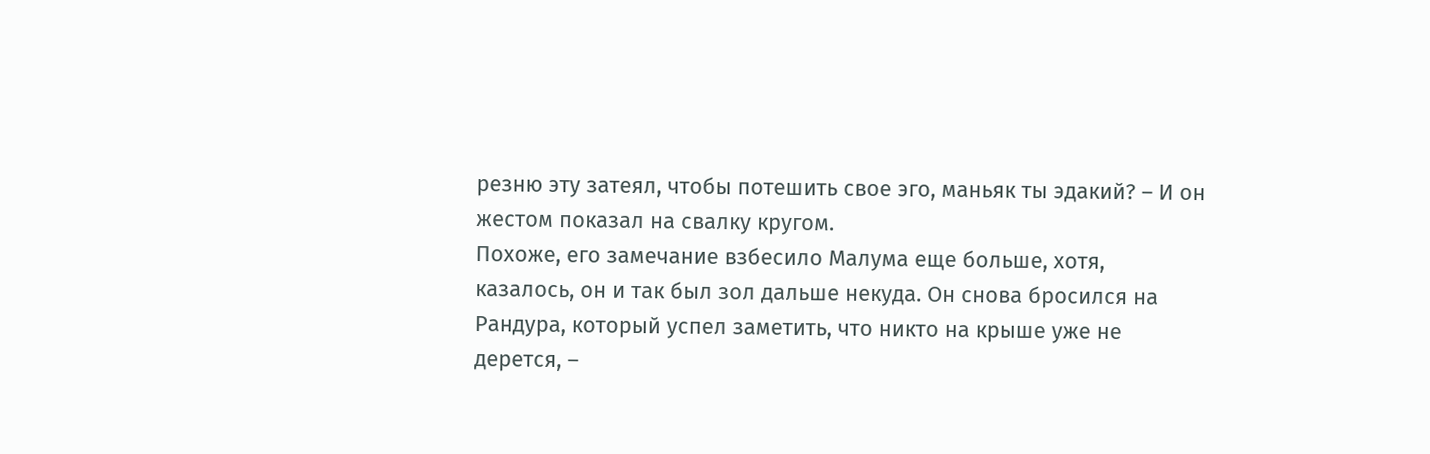резню эту затеял, чтобы потешить свое эго, маньяк ты эдакий? – И он жестом показал на свалку кругом.
Похоже, его замечание взбесило Малума еще больше, хотя, казалось, он и так был зол дальше некуда. Он снова бросился на Рандура, который успел заметить, что никто на крыше уже не дерется, –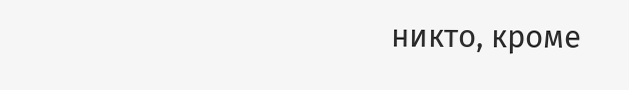никто, кроме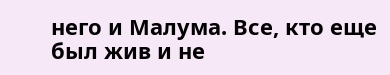него и Малума. Все, кто еще был жив и не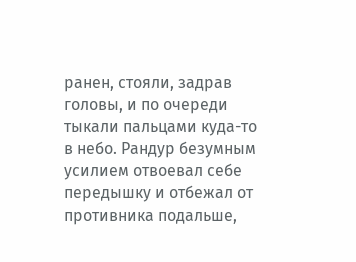ранен, стояли, задрав головы, и по очереди тыкали пальцами куда-то в небо. Рандур безумным усилием отвоевал себе передышку и отбежал от противника подальше,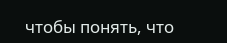чтобы понять, что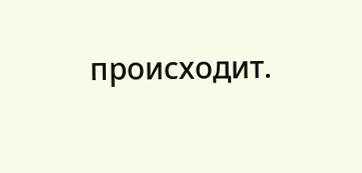происходит.